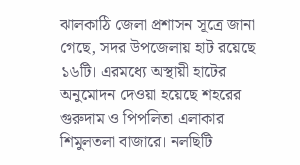ঝালকাঠি জেলা প্রশাসন সূত্রে জানা গেছে, সদর উপজেলায় হাট রয়েছে ১৬টি। এরমধ্যে অস্থায়ী হাটের অনুমোদন দেওয়া হয়েছে শহরের গুরুদাম ও পিপলিতা এলাকার শিমুলতলা বাজারে। নলছিটি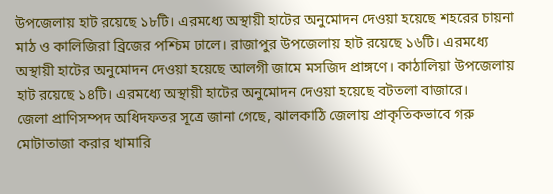উপজেলায় হাট রয়েছে ১৮টি। এরমধ্যে অস্থায়ী হাটের অনুমোদন দেওয়া হয়েছে শহরের চায়না মাঠ ও কালিজিরা ব্রিজের পশ্চিম ঢালে। রাজাপুর উপজেলায় হাট রয়েছে ১৬টি। এরমধ্যে অস্থায়ী হাটের অনুমোদন দেওয়া হয়েছে আলগী জামে মসজিদ প্রাঙ্গণে। কাঠালিয়া উপজেলায় হাট রয়েছে ১৪টি। এরমধ্যে অস্থায়ী হাটের অনুমোদন দেওয়া হয়েছে বটতলা বাজারে।
জেলা প্রাণিসম্পদ অধিদফতর সূত্রে জানা গেছে, ঝালকাঠি জেলায় প্রাকৃতিকভাবে গরু মোটাতাজা করার খামারি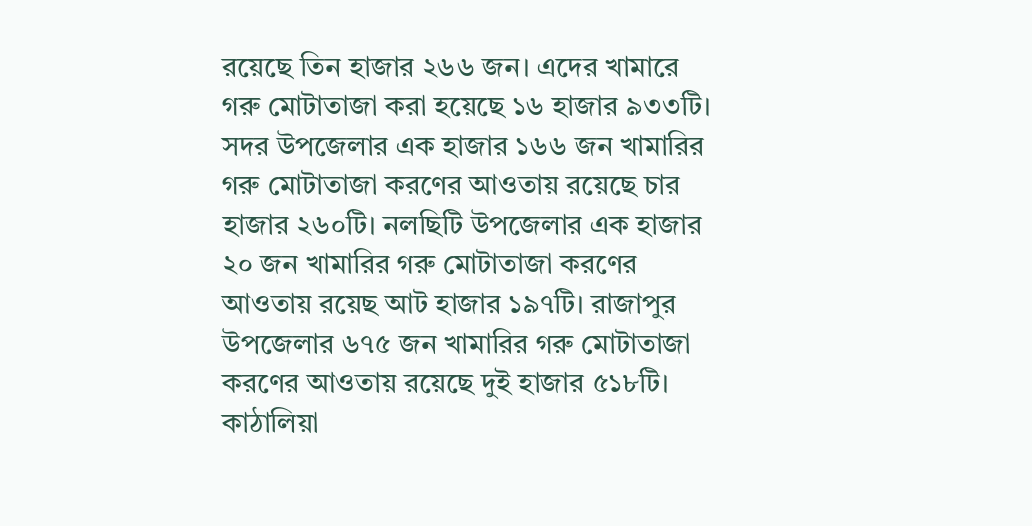রয়েছে তিন হাজার ২৬৬ জন। এদের খামারে গরু মোটাতাজা করা হয়েছে ১৬ হাজার ৯৩৩টি। সদর উপজেলার এক হাজার ১৬৬ জন খামারির গরু মোটাতাজা করণের আওতায় রয়েছে চার হাজার ২৬০টি। নলছিটি উপজেলার এক হাজার ২০ জন খামারির গরু মোটাতাজা করণের আওতায় রয়েছ আট হাজার ১৯৭টি। রাজাপুর উপজেলার ৬৭৫ জন খামারির গরু মোটাতাজা করণের আওতায় রয়েছে দুই হাজার ৫১৮টি। কাঠালিয়া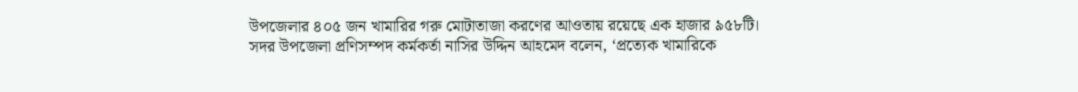উপজেলার ৪০৫ জন খামারির গরু মোটাতাজা করণের আওতায় রয়েছে এক হাজার ৯৫৮টি।
সদর উপজেলা প্রণিসম্পদ কর্মকর্তা নাসির উদ্দিন আহমেদ বলেন, ‘প্রত্যেক খামারিকে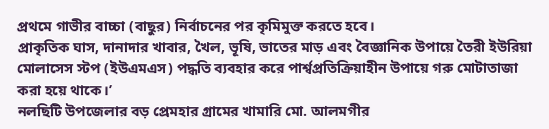প্রথমে গাভীর বাচ্চা (বাছুর) নির্বাচনের পর কৃমিমুক্ত করতে হবে।
প্রাকৃতিক ঘাস, দানাদার খাবার, খৈল, ভূষি, ভাতের মাড় এবং বৈজ্ঞানিক উপায়ে তৈরী ইউরিয়া মোলাসেস স্টপ (ইউএমএস) পদ্ধতি ব্যবহার করে পার্শ্বপ্রতিক্রিয়াহীন উপায়ে গরু মোটাতাজা করা হয়ে থাকে।’
নলছিটি উপজেলার বড় প্রেমহার গ্রামের খামারি মো. আলমগীর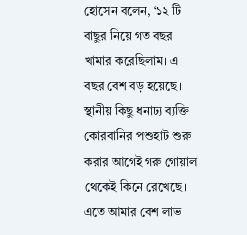হোসেন বলেন, ‘১২ টি বাছুর নিয়ে গত বছর খামার করেছিলাম। এ বছর বেশ বড় হয়েছে। স্থানীয় কিছু ধনাঢ্য ব্যক্তি কোরবানির পশুহাট শুরু করার আগেই গরু গোয়াল থেকেই কিনে রেখেছে। এতে আমার বেশ লাভ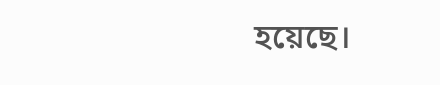হয়েছে।